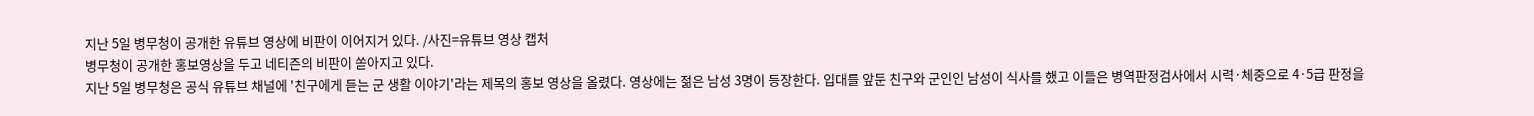지난 5일 병무청이 공개한 유튜브 영상에 비판이 이어지거 있다. /사진=유튜브 영상 캡처
병무청이 공개한 홍보영상을 두고 네티즌의 비판이 쏟아지고 있다.
지난 5일 병무청은 공식 유튜브 채널에 '친구에게 듣는 군 생활 이야기'라는 제목의 홍보 영상을 올렸다. 영상에는 젊은 남성 3명이 등장한다. 입대를 앞둔 친구와 군인인 남성이 식사를 했고 이들은 병역판정검사에서 시력·체중으로 4·5급 판정을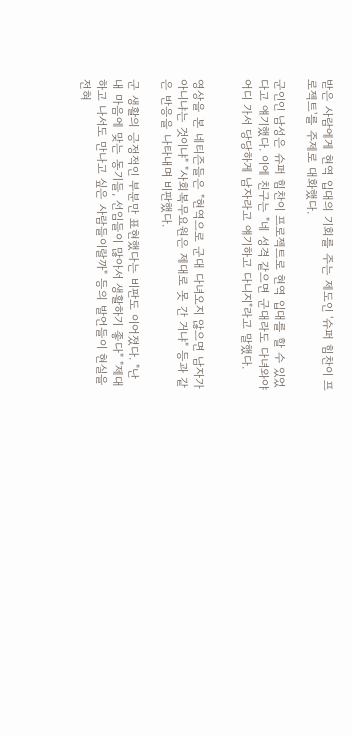받은 사람에게 현역 입대의 기회를 주는 제도인 '슈퍼 힘찬이 프로젝트'를 주제로 대화했다.

군인인 남성은 슈퍼 힘찬이 프로젝트로 현역 입대를 할 수 있었다고 얘기했다. 이에 친구는 "네 성격 같으면 군대라도 다녀와야 어디 가서 당당하게 남자라고 얘기하고 다니지"라고 말했다.


영상을 본 네티즌들은 "현역으로 군대 다녀오지 않으면 남자가 아니냐는 것이냐" "사회복무요원은 제대로 못 간 거냐" 등과 같은 반응을 나타내며 비판했다.

군 생활의 긍정적인 부분만 표현했다는 비판도 이어졌다. "난 내 마음에 맞는 동기들, 선임들이 많아서 생활하기 좋다" "제대하고 나서도 만나고 싶은 사람들이랄까" 등의 발언들이 현실을 전혀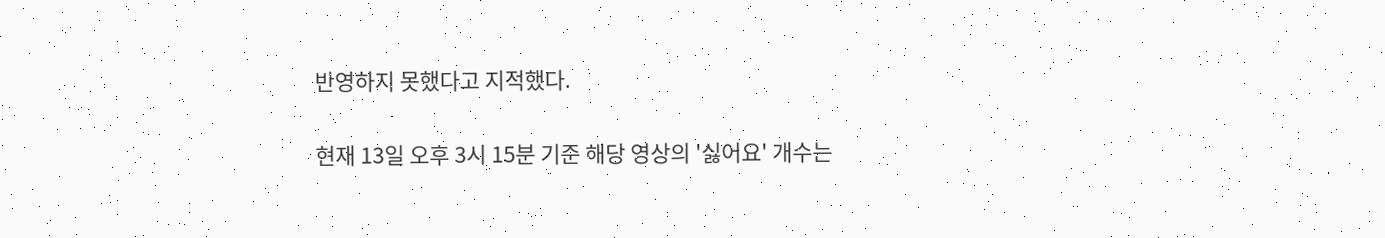반영하지 못했다고 지적했다.

현재 13일 오후 3시 15분 기준 해당 영상의 '싫어요' 개수는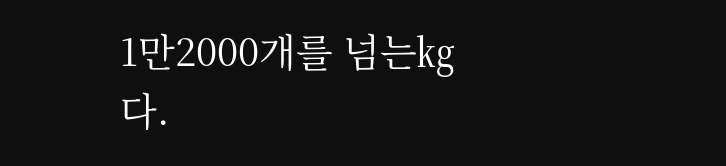1만2000개를 넘는㎏다.